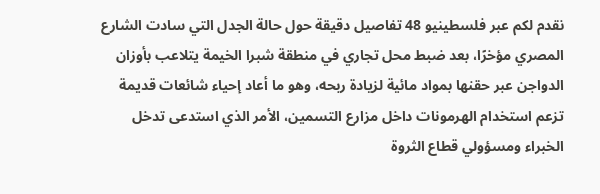نقدم لكم عبر فلسطينيو 48 تفاصيل دقيقة حول حالة الجدل التي سادت الشارع المصري مؤخرًا، بعد ضبط محل تجاري في منطقة شبرا الخيمة يتلاعب بأوزان الدواجن عبر حقنها بمواد مائية لزيادة ربحه، وهو ما أعاد إحياء شائعات قديمة تزعم استخدام الهرمونات داخل مزارع التسمين، الأمر الذي استدعى تدخل الخبراء ومسؤولي قطاع الثروة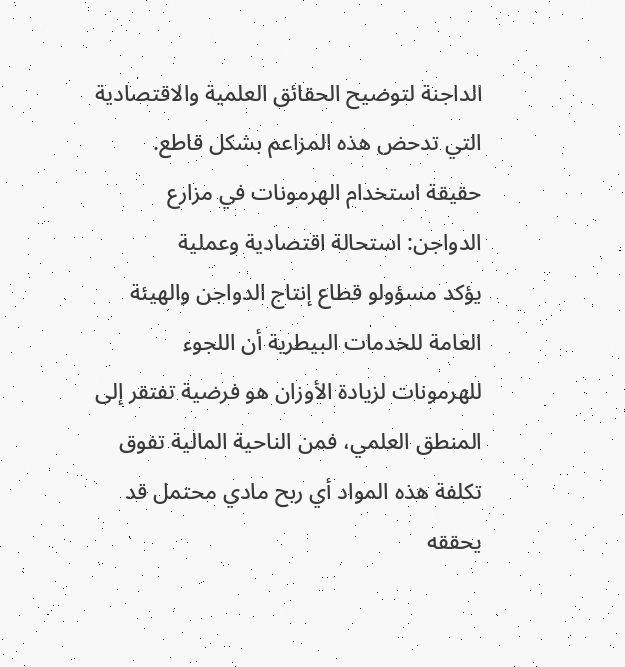الداجنة لتوضيح الحقائق العلمية والاقتصادية التي تدحض هذه المزاعم بشكل قاطع.
حقيقة استخدام الهرمونات في مزارع الدواجن: استحالة اقتصادية وعملية
يؤكد مسؤولو قطاع إنتاج الدواجن والهيئة العامة للخدمات البيطرية أن اللجوء للهرمونات لزيادة الأوزان هو فرضية تفتقر إلى المنطق العلمي، فمن الناحية المالية تفوق تكلفة هذه المواد أي ربح مادي محتمل قد يحققه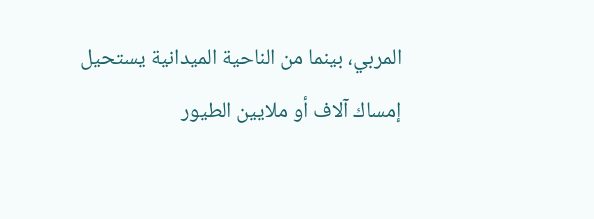المربي، بينما من الناحية الميدانية يستحيل إمساك آلاف أو ملايين الطيور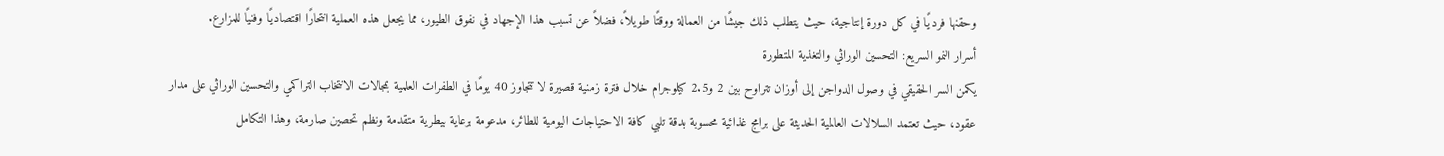وحقنها فرديًا في كل دورة إنتاجية، حيث يتطلب ذلك جيشًا من العمالة ووقتًا طويلاً، فضلاً عن تسبب هذا الإجهاد في نفوق الطيور، مما يجعل هذه العملية انتحارًا اقتصاديًا وفنيًا للمزارع.
أسرار النمو السريع: التحسين الوراثي والتغذية المتطورة
يكمن السر الحقيقي في وصول الدواجن إلى أوزان تتراوح بين 2 و2.5 كيلوجرام خلال فترة زمنية قصيرة لا تتجاوز 40 يومًا في الطفرات العلمية بمجالات الانتخاب التراكمي والتحسين الوراثي على مدار عقود، حيث تعتمد السلالات العالمية الحديثة على برامج غذائية محسوبة بدقة تلبي كافة الاحتياجات اليومية للطائر، مدعومة برعاية بيطرية متقدمة ونظم تحصين صارمة، وهذا التكامل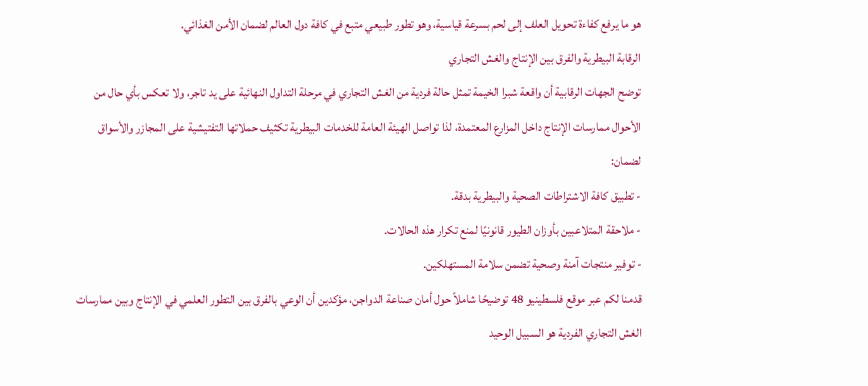هو ما يرفع كفاءة تحويل العلف إلى لحم بسرعة قياسية، وهو تطور طبيعي متبع في كافة دول العالم لضمان الأمن الغذائي.
الرقابة البيطرية والفرق بين الإنتاج والغش التجاري
توضح الجهات الرقابية أن واقعة شبرا الخيمة تمثل حالة فردية من الغش التجاري في مرحلة التداول النهائية على يد تاجر، ولا تعكس بأي حال من الأحوال ممارسات الإنتاج داخل المزارع المعتمدة، لذا تواصل الهيئة العامة للخدمات البيطرية تكثيف حملاتها التفتيشية على المجازر والأسواق لضمان:
- تطبيق كافة الاشتراطات الصحية والبيطرية بدقة.
- ملاحقة المتلاعبين بأوزان الطيور قانونيًا لمنع تكرار هذه الحالات.
- توفير منتجات آمنة وصحية تضمن سلامة المستهلكين.
قدمنا لكم عبر موقع فلسطينيو 48 توضيحًا شاملاً حول أمان صناعة الدواجن، مؤكدين أن الوعي بالفرق بين التطور العلمي في الإنتاج وبين ممارسات الغش التجاري الفردية هو السبيل الوحيد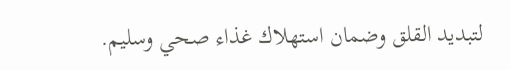لتبديد القلق وضمان استهلاك غذاء صحي وسليم.